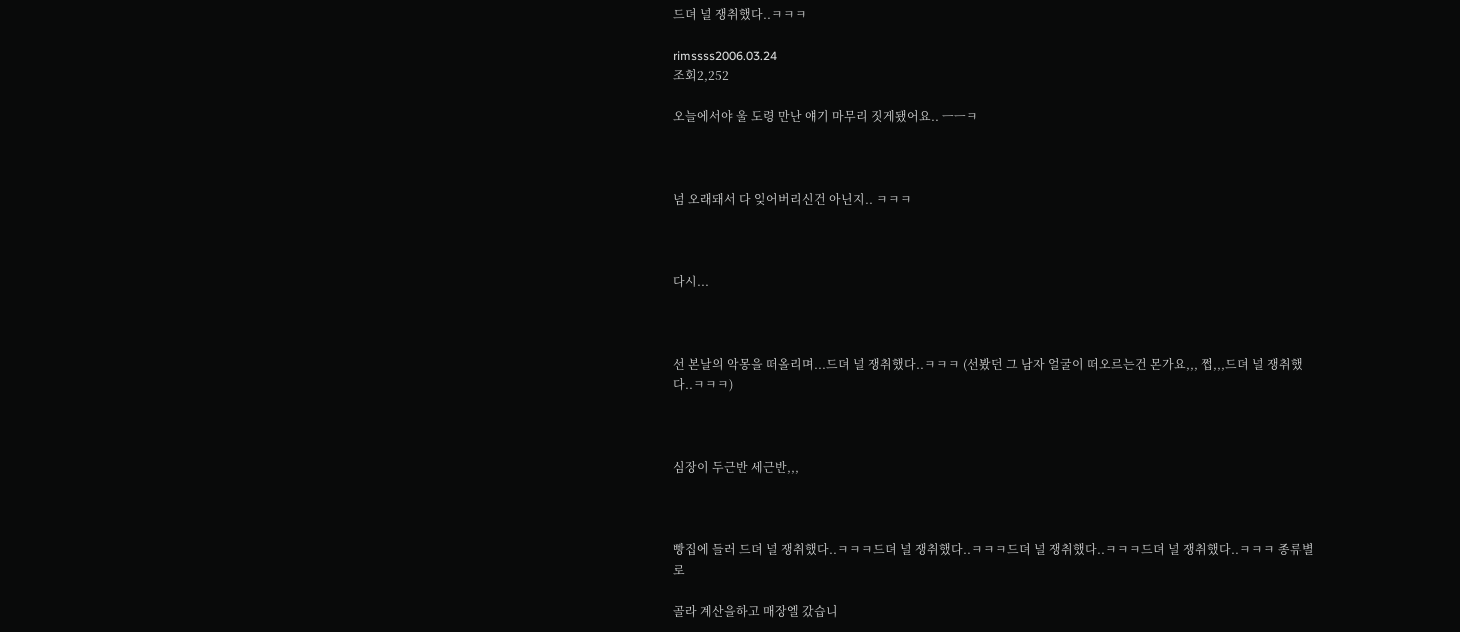드뎌 널 쟁취했다..ㅋㅋㅋ

rimssss2006.03.24
조회2,252

오늘에서야 울 도령 만난 얘기 마무리 짓게됐어요.. ㅡㅡㅋ



넘 오래돼서 다 잊어버리신건 아닌지.. ㅋㅋㅋ



다시...



선 본날의 악몽을 떠올리며...드뎌 널 쟁취했다..ㅋㅋㅋ (선봤던 그 남자 얼굴이 떠오르는건 몬가요,,, 쩝,,,드뎌 널 쟁취했다..ㅋㅋㅋ)



심장이 두근반 세근반,,,



빵집에 들러 드뎌 널 쟁취했다..ㅋㅋㅋ드뎌 널 쟁취했다..ㅋㅋㅋ드뎌 널 쟁취했다..ㅋㅋㅋ드뎌 널 쟁취했다..ㅋㅋㅋ 종류별로

골라 계산을하고 매장엘 갔습니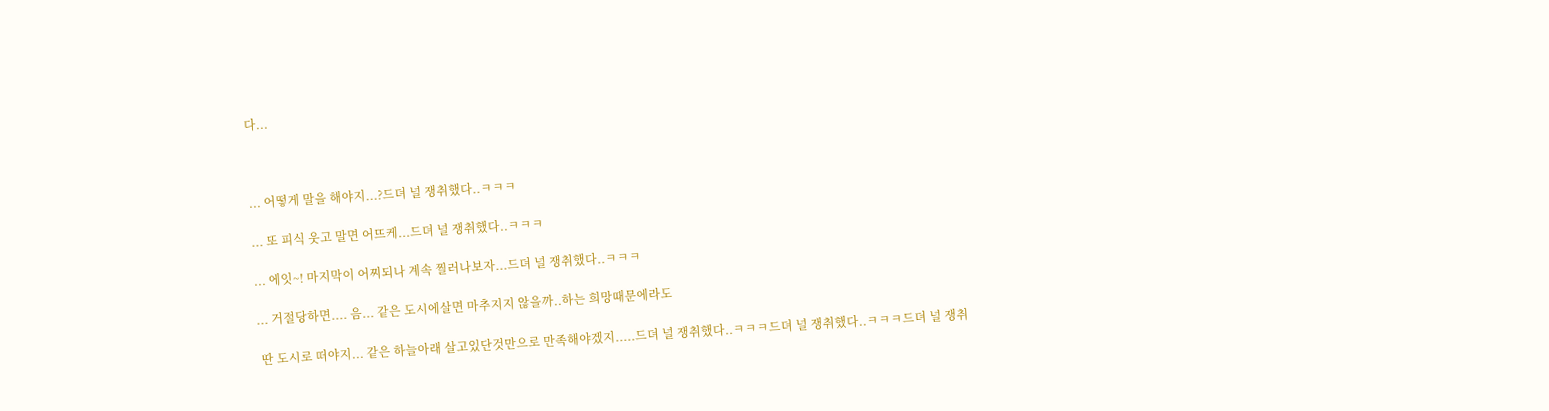다...



... 어떻게 말을 해야지...?드뎌 널 쟁취했다..ㅋㅋㅋ

... 또 피식 웃고 말면 어뜨케...드뎌 널 쟁취했다..ㅋㅋㅋ

... 에잇~! 마지막이 어찌되나 계속 찔러나보자...드뎌 널 쟁취했다..ㅋㅋㅋ

... 거절당하면.... 음... 같은 도시에살면 마추지지 않을까..하는 희망때문에라도

 딴 도시로 떠야지... 같은 하늘아래 살고있단것만으로 만족해야겠지.....드뎌 널 쟁취했다..ㅋㅋㅋ드뎌 널 쟁취했다..ㅋㅋㅋ드뎌 널 쟁취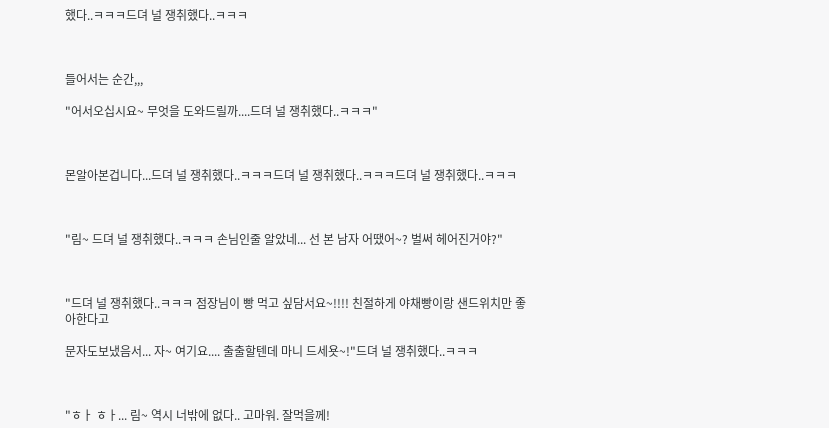했다..ㅋㅋㅋ드뎌 널 쟁취했다..ㅋㅋㅋ



들어서는 순간,,,

"어서오십시요~ 무엇을 도와드릴까....드뎌 널 쟁취했다..ㅋㅋㅋ"



몬알아본겁니다...드뎌 널 쟁취했다..ㅋㅋㅋ드뎌 널 쟁취했다..ㅋㅋㅋ드뎌 널 쟁취했다..ㅋㅋㅋ



"림~ 드뎌 널 쟁취했다..ㅋㅋㅋ 손님인줄 알았네... 선 본 남자 어땠어~? 벌써 헤어진거야?"



"드뎌 널 쟁취했다..ㅋㅋㅋ 점장님이 빵 먹고 싶담서요~!!!! 친절하게 야채빵이랑 샌드위치만 좋아한다고

문자도보냈음서... 자~ 여기요.... 출출할텐데 마니 드세욧~!"드뎌 널 쟁취했다..ㅋㅋㅋ



"ㅎㅏ ㅎㅏ... 림~ 역시 너밖에 없다.. 고마워. 잘먹을께!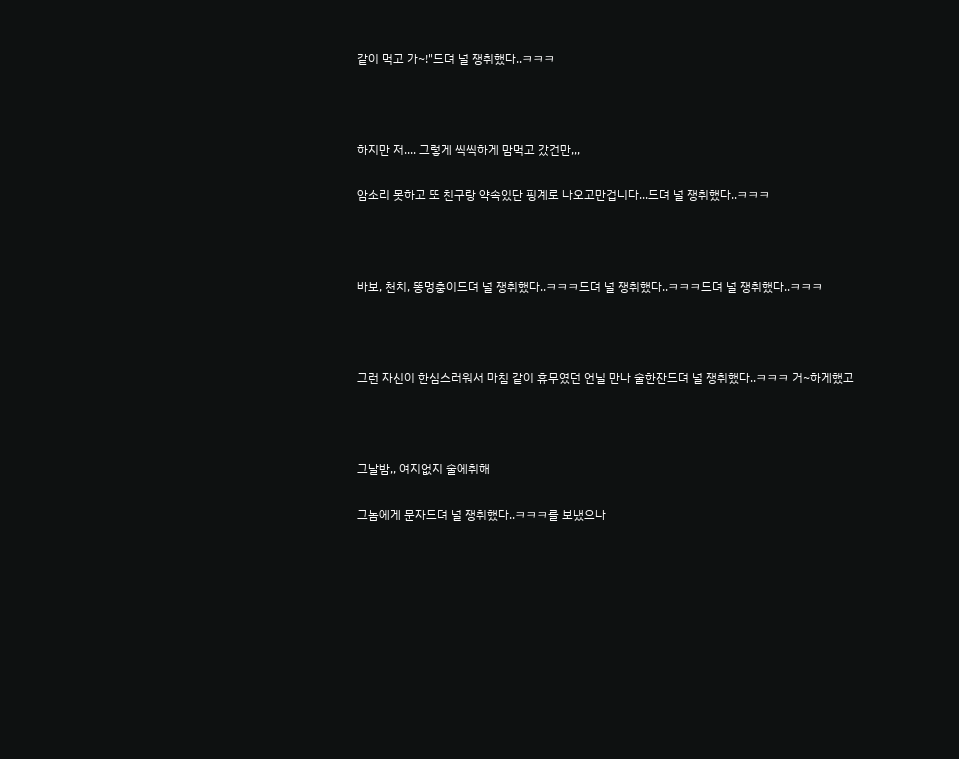같이 먹고 가~!"드뎌 널 쟁취했다..ㅋㅋㅋ



하지만 저.... 그렇게 씩씩하게 맘먹고 갔건만,,,

암소리 못하고 또 친구랑 약속있단 핑계로 나오고만겁니다...드뎌 널 쟁취했다..ㅋㅋㅋ



바보, 천치, 똥멍충이드뎌 널 쟁취했다..ㅋㅋㅋ드뎌 널 쟁취했다..ㅋㅋㅋ드뎌 널 쟁취했다..ㅋㅋㅋ



그런 자신이 한심스러워서 마침 같이 휴무였던 언닐 만나 술한잔드뎌 널 쟁취했다..ㅋㅋㅋ 거~하게했고



그날밤,, 여지없지 술에취해

그놈에게 문자드뎌 널 쟁취했다..ㅋㅋㅋ를 보냈으나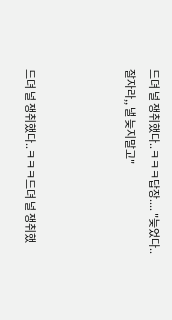드뎌 널 쟁취했다..ㅋㅋㅋ답장.... "늦었다.. 잘자라,, 낼 늦지말고"



드뎌 널 쟁취했다..ㅋㅋㅋ드뎌 널 쟁취했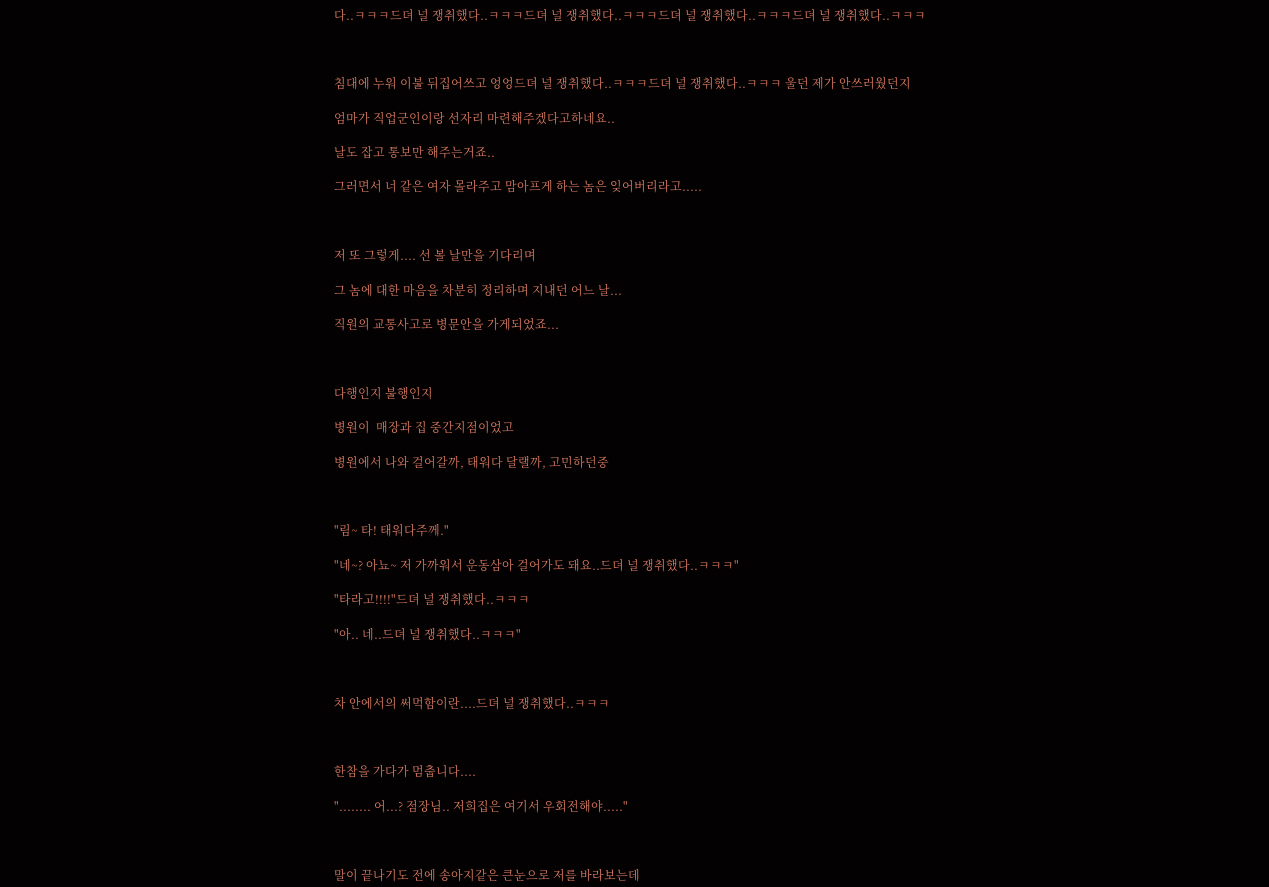다..ㅋㅋㅋ드뎌 널 쟁취했다..ㅋㅋㅋ드뎌 널 쟁취했다..ㅋㅋㅋ드뎌 널 쟁취했다..ㅋㅋㅋ드뎌 널 쟁취했다..ㅋㅋㅋ



침대에 누워 이불 뒤집어쓰고 엉엉드뎌 널 쟁취했다..ㅋㅋㅋ드뎌 널 쟁취했다..ㅋㅋㅋ 울던 제가 안쓰러웠던지

엄마가 직업군인이랑 선자리 마련해주겠다고하네요..

날도 잡고 통보만 해주는거죠..

그러면서 너 같은 여자 몰라주고 맘아프게 하는 놈은 잊어버리라고.....



저 또 그렇게.... 선 볼 날만을 기다리며

그 놈에 대한 마음을 차분히 정리하며 지내던 어느 날...

직원의 교통사고로 병문안을 가게되었죠...



다행인지 불행인지

병원이  매장과 집 중간지점이었고

병원에서 나와 걸어갈까, 태워다 달랠까, 고민하던중



"림~ 타! 태워다주께."

"네~? 아뇨~ 저 가까워서 운동삼아 걸어가도 돼요..드뎌 널 쟁취했다..ㅋㅋㅋ"

"타라고!!!!"드뎌 널 쟁취했다..ㅋㅋㅋ

"아.. 네..드뎌 널 쟁취했다..ㅋㅋㅋ"



차 안에서의 써먹함이란....드뎌 널 쟁취했다..ㅋㅋㅋ



한참을 가다가 멈춥니다....

"........ 어...? 점장님.. 저희집은 여기서 우회전해야....."



말이 끝나기도 전에 송아지같은 큰눈으로 저를 바라보는데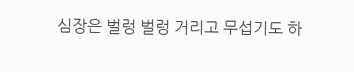심장은 벌렁 벌렁 거리고 무섭기도 하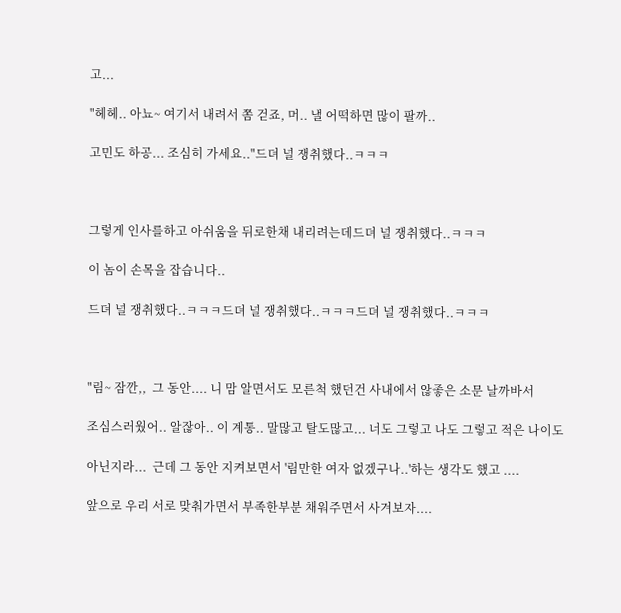고...

"헤헤.. 아뇨~ 여기서 내려서 쫌 걷죠, 머.. 낼 어떡하면 많이 팔까..

고민도 하공... 조심히 가세요.."드뎌 널 쟁취했다..ㅋㅋㅋ



그렇게 인사를하고 아쉬움을 뒤로한채 내리려는데드뎌 널 쟁취했다..ㅋㅋㅋ

이 놈이 손목을 잡습니다..

드뎌 널 쟁취했다..ㅋㅋㅋ드뎌 널 쟁취했다..ㅋㅋㅋ드뎌 널 쟁취했다..ㅋㅋㅋ



"림~ 잠깐,,  그 동안.... 니 맘 알면서도 모른척 했던건 사내에서 않좋은 소문 날까바서

조심스러웠어.. 알잖아.. 이 계통.. 말많고 탈도많고... 너도 그렇고 나도 그렇고 적은 나이도

아닌지라...  근데 그 동안 지켜보면서 '림만한 여자 없겠구나..'하는 생각도 했고 ....

앞으로 우리 서로 맞춰가면서 부족한부분 채워주면서 사겨보자....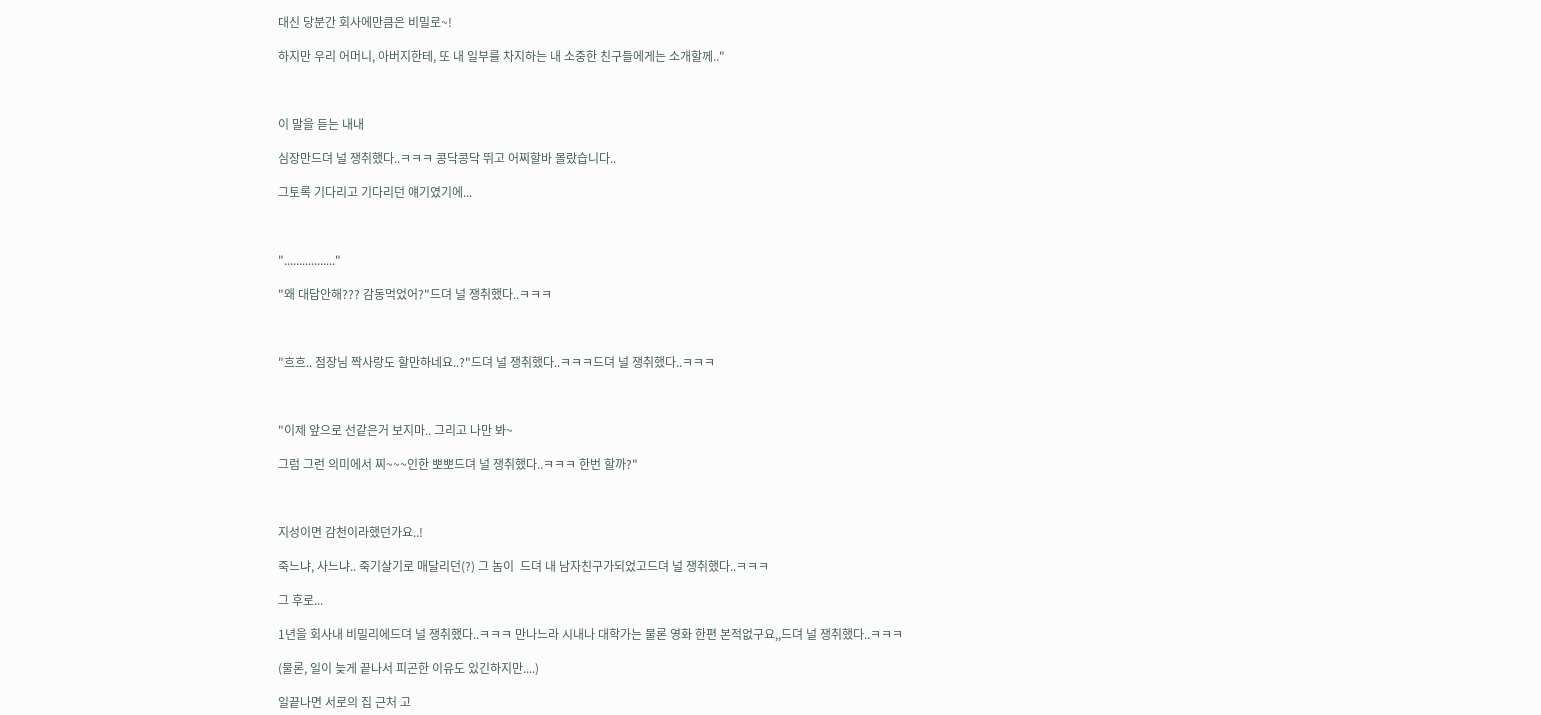대신 당분간 회사에만큼은 비밀로~!

하지만 우리 어머니, 아버지한테, 또 내 일부를 차지하는 내 소중한 친구들에게는 소개할께.."



이 말을 듣는 내내

심장만드뎌 널 쟁취했다..ㅋㅋㅋ 콩닥콩닥 뛰고 어찌할바 몰랐습니다..

그토록 기다리고 기다리던 얘기였기에...



"................."

"왜 대답안해??? 감동먹었어?"드뎌 널 쟁취했다..ㅋㅋㅋ



"흐흐.. 점장님 짝사랑도 할만하네요..?"드뎌 널 쟁취했다..ㅋㅋㅋ드뎌 널 쟁취했다..ㅋㅋㅋ



"이제 앞으로 선같은거 보지마.. 그리고 나만 봐~

그럼 그런 의미에서 찌~~~인한 뽀뽀드뎌 널 쟁취했다..ㅋㅋㅋ 한번 할까?"



지성이면 감천이라했던가요..!

죽느냐, 사느냐.. 죽기살기로 매달리던(?) 그 놈이  드뎌 내 남자친구가되었고드뎌 널 쟁취했다..ㅋㅋㅋ

그 후로...

1년을 회사내 비밀리에드뎌 널 쟁취했다..ㅋㅋㅋ 만나느라 시내나 대학가는 물론 영화 한편 본적없구요,,드뎌 널 쟁취했다..ㅋㅋㅋ

(물론, 일이 늦게 끝나서 피곤한 이유도 있긴하지만....)

일끝나면 서로의 집 근처 고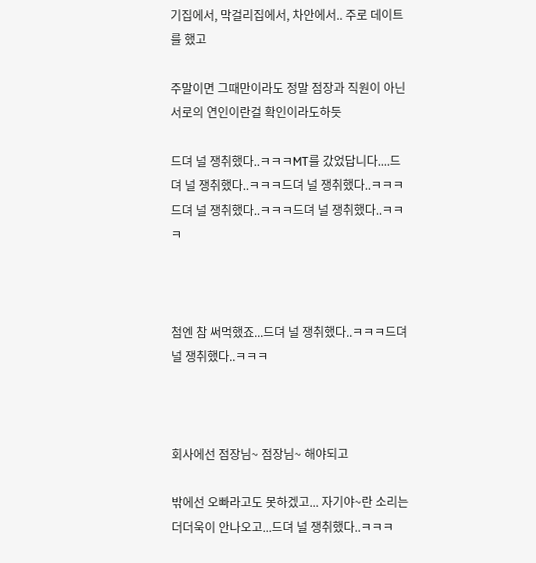기집에서, 막걸리집에서, 차안에서.. 주로 데이트를 했고

주말이면 그때만이라도 정말 점장과 직원이 아닌 서로의 연인이란걸 확인이라도하듯

드뎌 널 쟁취했다..ㅋㅋㅋMT를 갔었답니다....드뎌 널 쟁취했다..ㅋㅋㅋ드뎌 널 쟁취했다..ㅋㅋㅋ드뎌 널 쟁취했다..ㅋㅋㅋ드뎌 널 쟁취했다..ㅋㅋㅋ



첨엔 참 써먹했죠...드뎌 널 쟁취했다..ㅋㅋㅋ드뎌 널 쟁취했다..ㅋㅋㅋ



회사에선 점장님~ 점장님~ 해야되고

밖에선 오빠라고도 못하겠고... 자기야~란 소리는 더더욱이 안나오고...드뎌 널 쟁취했다..ㅋㅋㅋ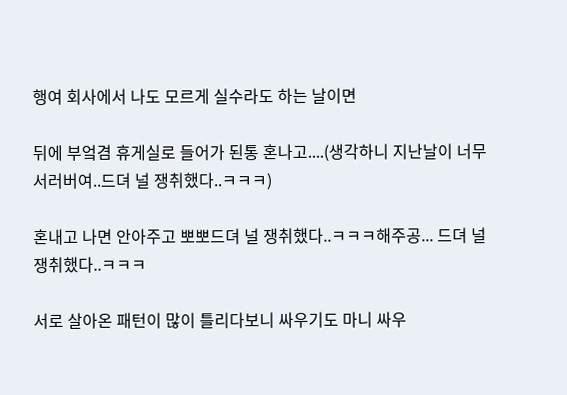행여 회사에서 나도 모르게 실수라도 하는 날이면

뒤에 부엌겸 휴게실로 들어가 된통 혼나고....(생각하니 지난날이 너무 서러버여..드뎌 널 쟁취했다..ㅋㅋㅋ)

혼내고 나면 안아주고 뽀뽀드뎌 널 쟁취했다..ㅋㅋㅋ해주공... 드뎌 널 쟁취했다..ㅋㅋㅋ

서로 살아온 패턴이 많이 틀리다보니 싸우기도 마니 싸우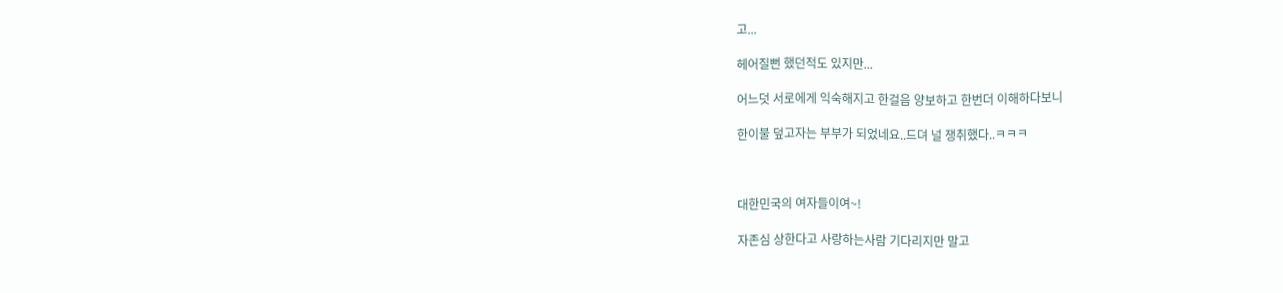고...

헤어질뻔 했던적도 있지만...

어느덧 서로에게 익숙해지고 한걸음 양보하고 한번더 이해하다보니

한이불 덮고자는 부부가 되었네요..드뎌 널 쟁취했다..ㅋㅋㅋ



대한민국의 여자들이여~!

자존심 상한다고 사랑하는사람 기다리지만 말고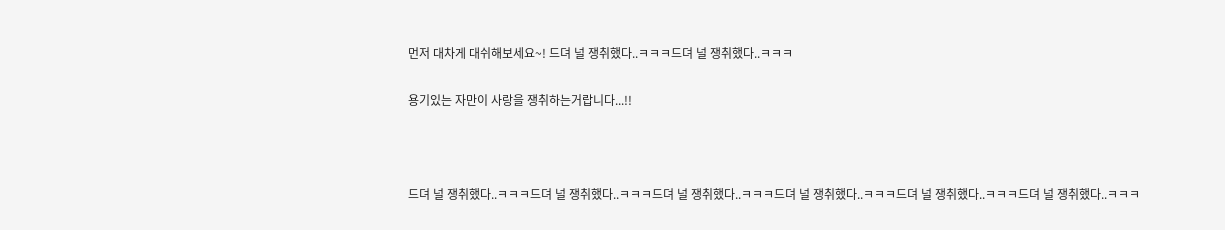먼저 대차게 대쉬해보세요~! 드뎌 널 쟁취했다..ㅋㅋㅋ드뎌 널 쟁취했다..ㅋㅋㅋ

용기있는 자만이 사랑을 쟁취하는거랍니다...!!



드뎌 널 쟁취했다..ㅋㅋㅋ드뎌 널 쟁취했다..ㅋㅋㅋ드뎌 널 쟁취했다..ㅋㅋㅋ드뎌 널 쟁취했다..ㅋㅋㅋ드뎌 널 쟁취했다..ㅋㅋㅋ드뎌 널 쟁취했다..ㅋㅋㅋ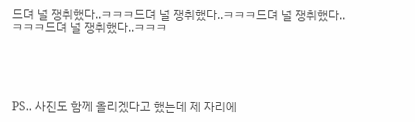드뎌 널 쟁취했다..ㅋㅋㅋ드뎌 널 쟁취했다..ㅋㅋㅋ드뎌 널 쟁취했다..ㅋㅋㅋ드뎌 널 쟁취했다..ㅋㅋㅋ





PS.. 사진도 함께 올리겠다고 했는데 제 자리에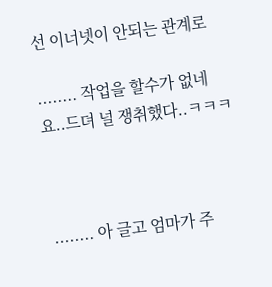선 이너넷이 안되는 관계로

........ 작업을 할수가 없네요..드뎌 널 쟁취했다..ㅋㅋㅋ



........ 아 글고 엄마가 주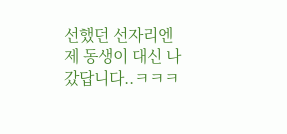선했던 선자리엔 제 동생이 대신 나갔답니다..ㅋㅋㅋ